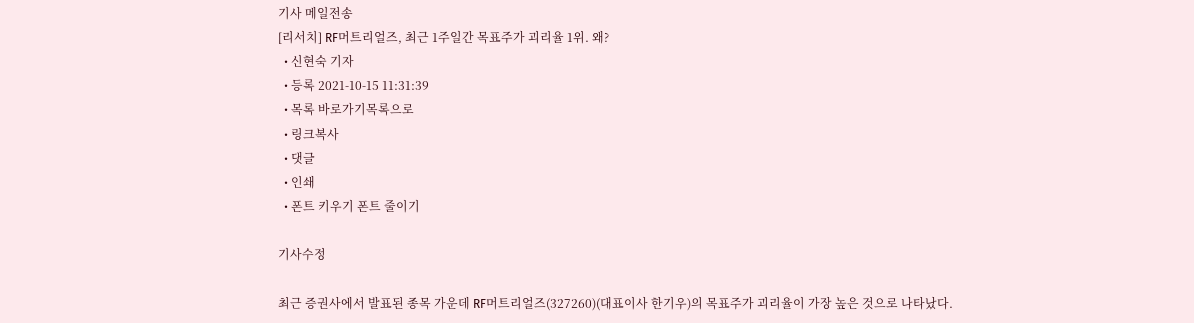기사 메일전송
[리서치] RF머트리얼즈, 최근 1주일간 목표주가 괴리율 1위. 왜?
  • 신현숙 기자
  • 등록 2021-10-15 11:31:39
  • 목록 바로가기목록으로
  • 링크복사
  • 댓글
  • 인쇄
  • 폰트 키우기 폰트 줄이기

기사수정

최근 증권사에서 발표된 종목 가운데 RF머트리얼즈(327260)(대표이사 한기우)의 목표주가 괴리율이 가장 높은 것으로 나타났다.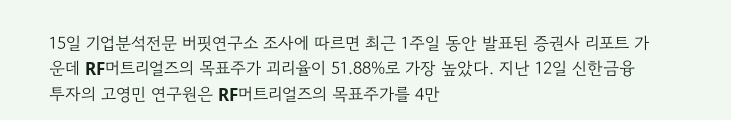15일 기업분석전문 버핏연구소 조사에 따르면 최근 1주일 동안 발표된 증권사 리포트 가운데 RF머트리얼즈의 목표주가 괴리율이 51.88%로 가장 높았다. 지난 12일 신한금융투자의 고영민 연구원은 RF머트리얼즈의 목표주가를 4만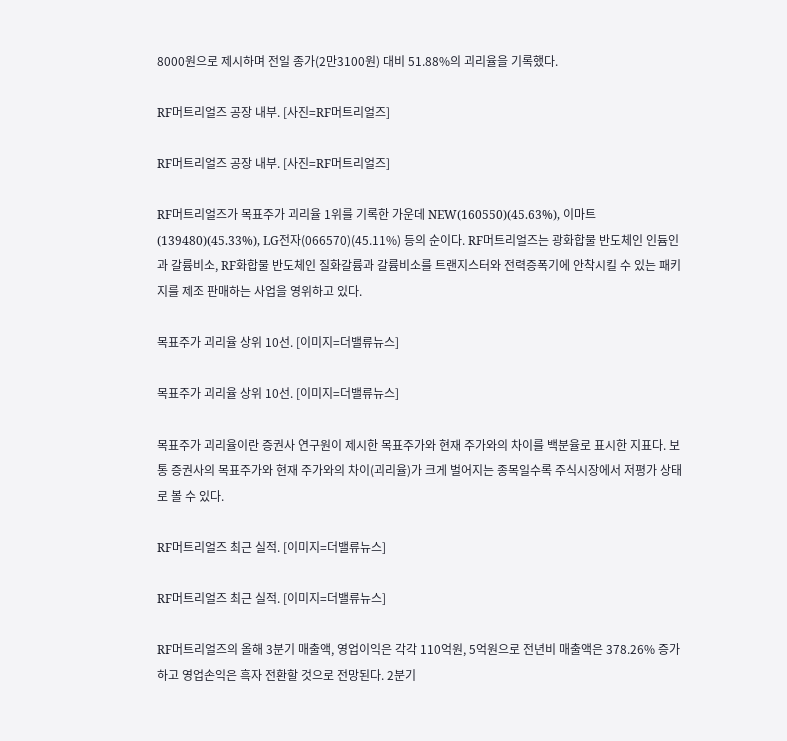8000원으로 제시하며 전일 종가(2만3100원) 대비 51.88%의 괴리율을 기록했다.

RF머트리얼즈 공장 내부. [사진=RF머트리얼즈]

RF머트리얼즈 공장 내부. [사진=RF머트리얼즈]

RF머트리얼즈가 목표주가 괴리율 1위를 기록한 가운데 NEW(160550)(45.63%), 이마트(139480)(45.33%), LG전자(066570)(45.11%) 등의 순이다. RF머트리얼즈는 광화합물 반도체인 인듐인과 갈륨비소, RF화합물 반도체인 질화갈륨과 갈륨비소를 트랜지스터와 전력증폭기에 안착시킬 수 있는 패키지를 제조 판매하는 사업을 영위하고 있다.

목표주가 괴리율 상위 10선. [이미지=더밸류뉴스]

목표주가 괴리율 상위 10선. [이미지=더밸류뉴스]

목표주가 괴리율이란 증권사 연구원이 제시한 목표주가와 현재 주가와의 차이를 백분율로 표시한 지표다. 보통 증권사의 목표주가와 현재 주가와의 차이(괴리율)가 크게 벌어지는 종목일수록 주식시장에서 저평가 상태로 볼 수 있다.

RF머트리얼즈 최근 실적. [이미지=더밸류뉴스]

RF머트리얼즈 최근 실적. [이미지=더밸류뉴스]

RF머트리얼즈의 올해 3분기 매출액, 영업이익은 각각 110억원, 5억원으로 전년비 매출액은 378.26% 증가하고 영업손익은 흑자 전환할 것으로 전망된다. 2분기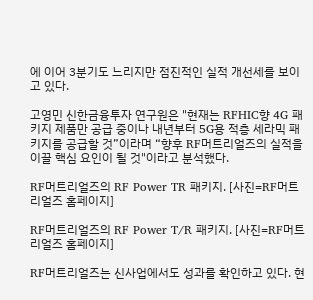에 이어 3분기도 느리지만 점진적인 실적 개선세를 보이고 있다.

고영민 신한금융투자 연구원은 "현재는 RFHIC향 4G 패키지 제품만 공급 중이나 내년부터 5G용 적층 세라믹 패키지를 공급할 것”이라며 “향후 RF머트리얼즈의 실적을 이끌 핵심 요인이 될 것"이라고 분석했다.

RF머트리얼즈의 RF Power TR 패키지. [사진=RF머트리얼즈 홈페이지]

RF머트리얼즈의 RF Power T/R 패키지. [사진=RF머트리얼즈 홈페이지]

RF머트리얼즈는 신사업에서도 성과를 확인하고 있다. 현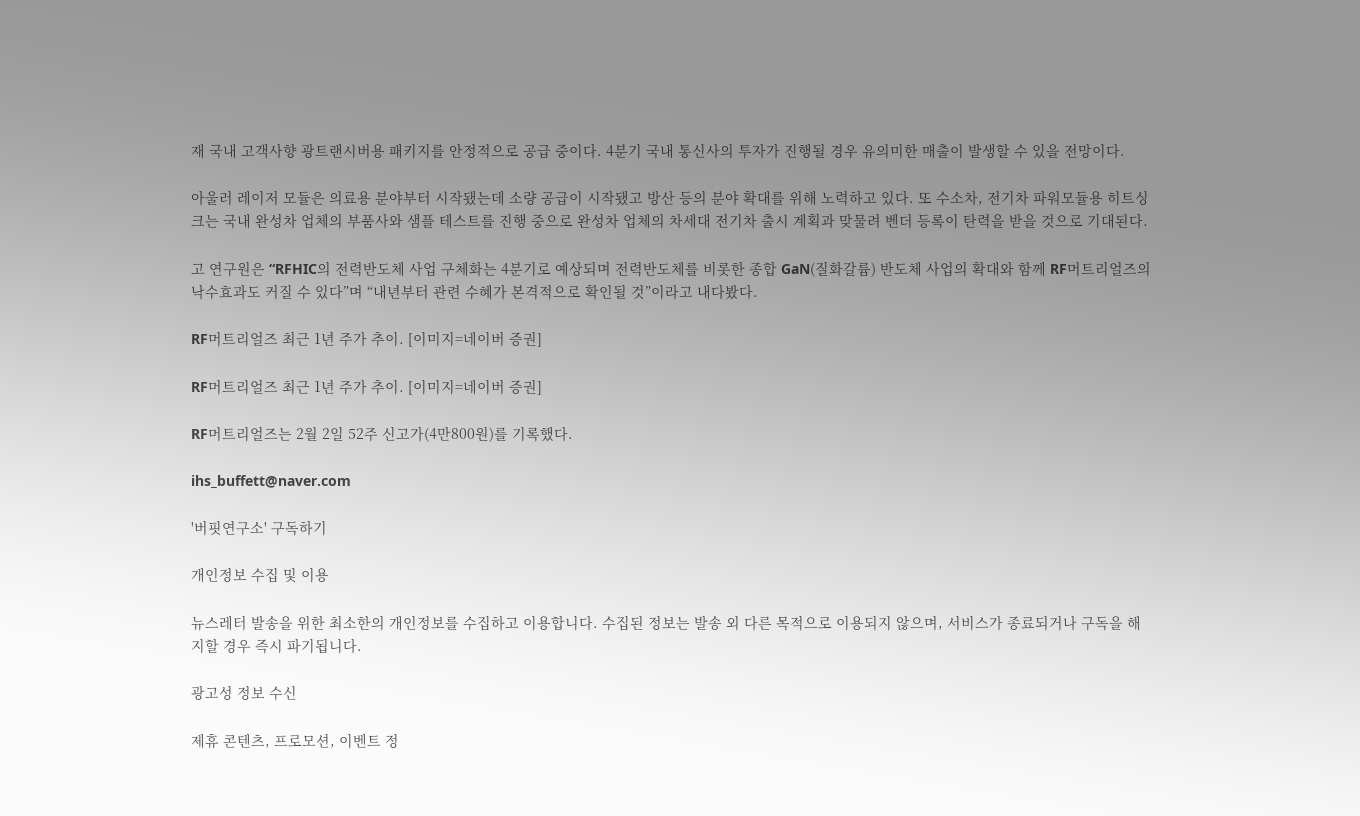재 국내 고객사향 광트랜시버용 패키지를 안정적으로 공급 중이다. 4분기 국내 통신사의 투자가 진행될 경우 유의미한 매출이 발생할 수 있을 전망이다.

아울러 레이저 모듈은 의료용 분야부터 시작됐는데 소량 공급이 시작됐고 방산 등의 분야 확대를 위해 노력하고 있다. 또 수소차, 전기차 파워모듈용 히트싱크는 국내 완성차 업체의 부품사와 샘플 테스트를 진행 중으로 완성차 업체의 차세대 전기차 출시 계획과 맞물려 벤더 등록이 탄력을 받을 것으로 기대된다.

고 연구원은 “RFHIC의 전력반도체 사업 구체화는 4분기로 예상되며 전력반도체를 비롯한 종합 GaN(질화갈륨) 반도체 사업의 확대와 함께 RF머트리얼즈의 낙수효과도 커질 수 있다”며 “내년부터 관련 수혜가 본격적으로 확인될 것”이라고 내다봤다.

RF머트리얼즈 최근 1년 주가 추이. [이미지=네이버 증권]

RF머트리얼즈 최근 1년 주가 추이. [이미지=네이버 증권]

RF머트리얼즈는 2월 2일 52주 신고가(4만800원)를 기록했다.

ihs_buffett@naver.com

'버핏연구소' 구독하기

개인정보 수집 및 이용

뉴스레터 발송을 위한 최소한의 개인정보를 수집하고 이용합니다. 수집된 정보는 발송 외 다른 목적으로 이용되지 않으며, 서비스가 종료되거나 구독을 해지할 경우 즉시 파기됩니다.

광고성 정보 수신

제휴 콘텐츠, 프로모션, 이벤트 정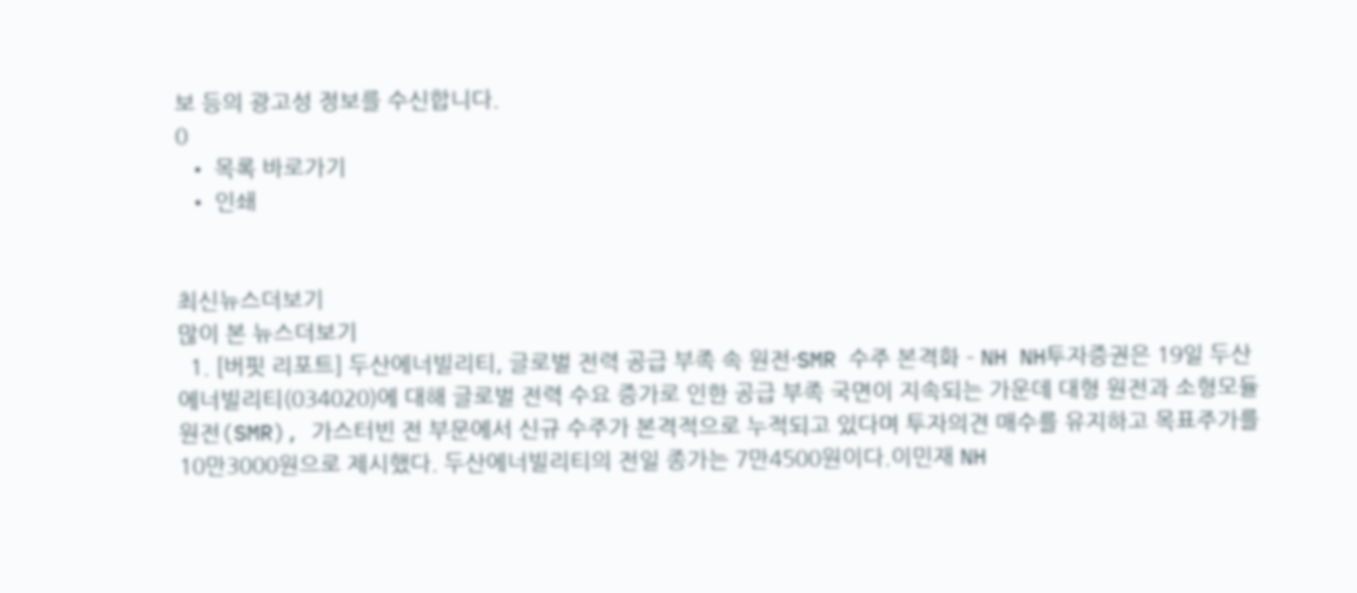보 등의 광고성 정보를 수신합니다.
0
  • 목록 바로가기
  • 인쇄


최신뉴스더보기
많이 본 뉴스더보기
  1. [버핏 리포트] 두산에너빌리티, 글로벌 전력 공급 부족 속 원전·SMR 수주 본격화 – NH NH투자증권은 19일 두산에너빌리티(034020)에 대해 글로벌 전력 수요 증가로 인한 공급 부족 국면이 지속되는 가운데 대형 원전과 소형모듈원전(SMR), 가스터빈 전 부문에서 신규 수주가 본격적으로 누적되고 있다며 투자의견 매수를 유지하고 목표주가를 10만3000원으로 제시했다. 두산에너빌리티의 전일 종가는 7만4500원이다.이민재 NH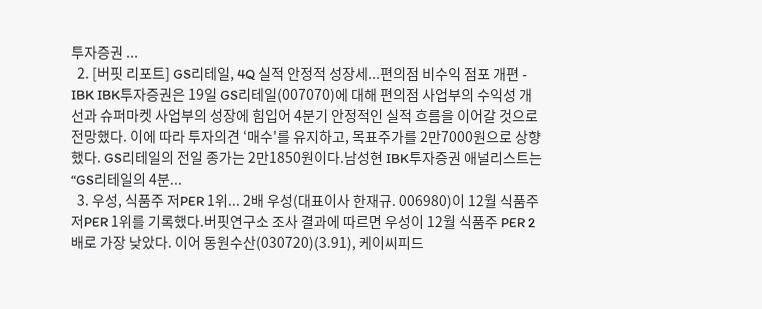투자증권 ...
  2. [버핏 리포트] GS리테일, 4Q 실적 안정적 성장세...편의점 비수익 점포 개편 - IBK IBK투자증권은 19일 GS리테일(007070)에 대해 편의점 사업부의 수익성 개선과 슈퍼마켓 사업부의 성장에 힘입어 4분기 안정적인 실적 흐름을 이어갈 것으로 전망했다. 이에 따라 투자의견 ‘매수'를 유지하고, 목표주가를 2만7000원으로 상향했다. GS리테일의 전일 종가는 2만1850원이다.남성현 IBK투자증권 애널리스트는 “GS리테일의 4분...
  3. 우성, 식품주 저PER 1위... 2배 우성(대표이사 한재규. 006980)이 12월 식품주 저PER 1위를 기록했다.버핏연구소 조사 결과에 따르면 우성이 12월 식품주 PER 2배로 가장 낮았다. 이어 동원수산(030720)(3.91), 케이씨피드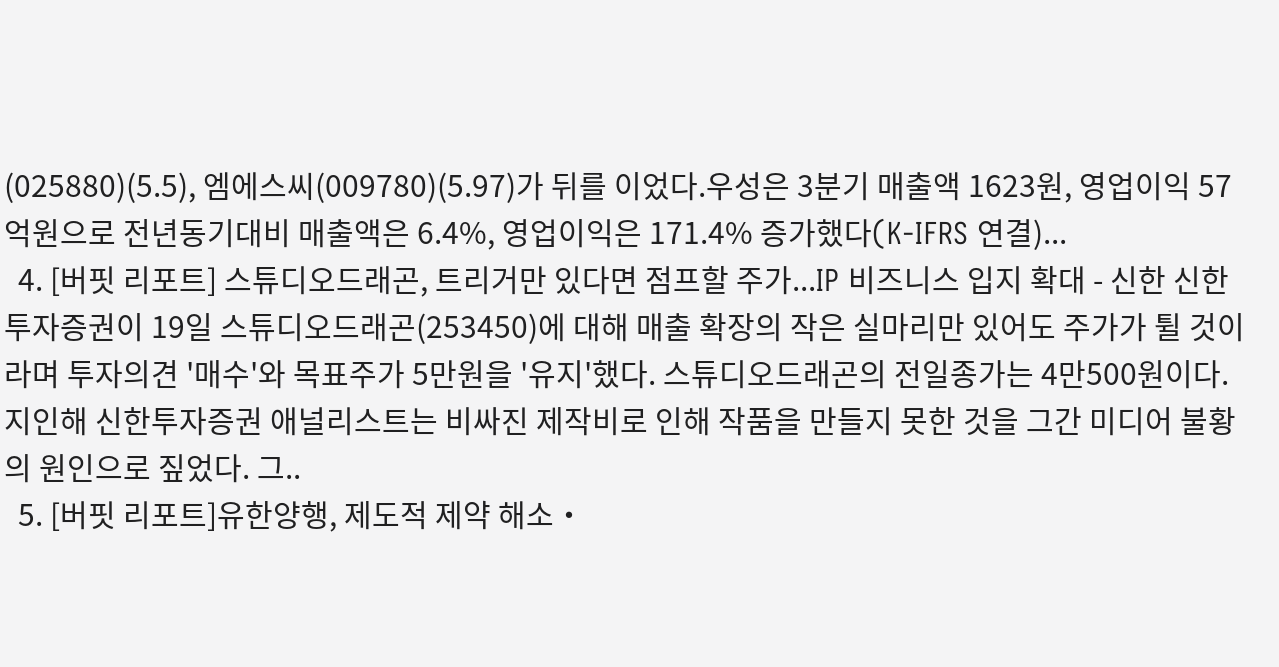(025880)(5.5), 엠에스씨(009780)(5.97)가 뒤를 이었다.우성은 3분기 매출액 1623원, 영업이익 57억원으로 전년동기대비 매출액은 6.4%, 영업이익은 171.4% 증가했다(K-IFRS 연결)...
  4. [버핏 리포트] 스튜디오드래곤, 트리거만 있다면 점프할 주가...IP 비즈니스 입지 확대 - 신한 신한투자증권이 19일 스튜디오드래곤(253450)에 대해 매출 확장의 작은 실마리만 있어도 주가가 튈 것이라며 투자의견 '매수'와 목표주가 5만원을 '유지'했다. 스튜디오드래곤의 전일종가는 4만500원이다. 지인해 신한투자증권 애널리스트는 비싸진 제작비로 인해 작품을 만들지 못한 것을 그간 미디어 불황의 원인으로 짚었다. 그..
  5. [버핏 리포트]유한양행, 제도적 제약 해소‧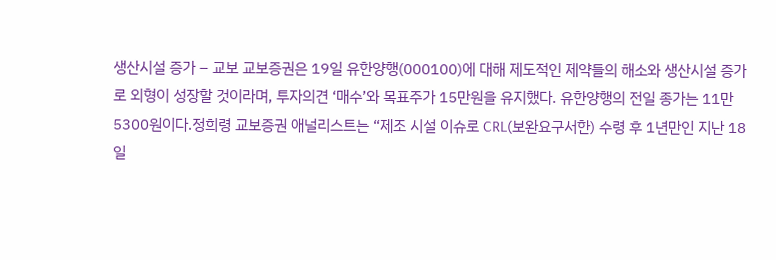생산시설 증가 – 교보 교보증권은 19일 유한양행(000100)에 대해 제도적인 제약들의 해소와 생산시설 증가로 외형이 성장할 것이라며, 투자의견 ‘매수’와 목표주가 15만원을 유지했다. 유한양행의 전일 종가는 11만5300원이다.정희령 교보증권 애널리스트는 “제조 시설 이슈로 CRL(보완요구서한) 수령 후 1년만인 지난 18일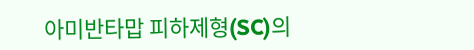아미반타맙 피하제형(SC)의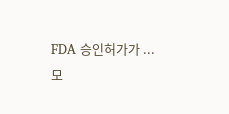FDA 승인허가가 ...
모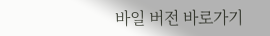바일 버전 바로가기